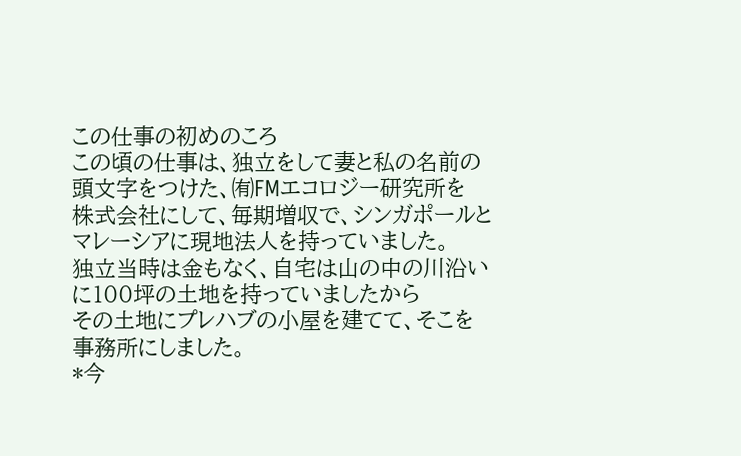この仕事の初めのころ
この頃の仕事は、独立をして妻と私の名前の頭文字をつけた、㈲FMエコロジー研究所を
株式会社にして、毎期増収で、シンガポールとマレーシアに現地法人を持っていました。
独立当時は金もなく、自宅は山の中の川沿いに100坪の土地を持っていましたから
その土地にプレハブの小屋を建てて、そこを事務所にしました。
*今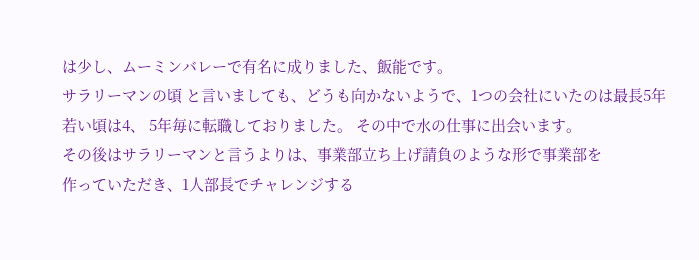は少し、ムーミンバレーで有名に成りました、飯能です。
サラリーマンの頃 と言いましても、どうも向かないようで、1つの会社にいたのは最長5年
若い頃は4、 5年毎に転職しておりました。 その中で水の仕事に出会います。
その後はサラリーマンと言うよりは、事業部立ち上げ請負のような形で事業部を
作っていただき、1人部長でチャレンジする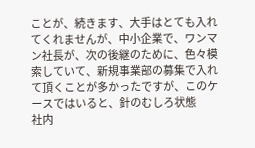ことが、続きます、大手はとても入れてくれませんが、中小企業で、ワンマン社長が、次の後継のために、色々模索していて、新規事業部の募集で入れて頂くことが多かったですが、このケースではいると、針のむしろ状態
社内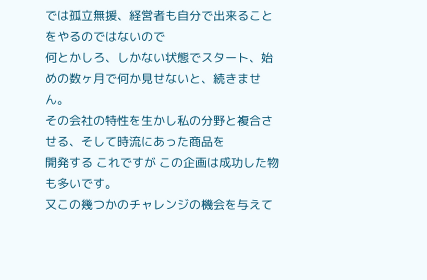では孤立無援、経営者も自分で出来ることをやるのではないので
何とかしろ、しかない状態でスタート、始めの数ヶ月で何か見せないと、続きません。
その会社の特性を生かし私の分野と複合させる、そして時流にあった商品を
開発する これですが この企画は成功した物も多いです。
又この幾つかのチャレンジの機会を与えて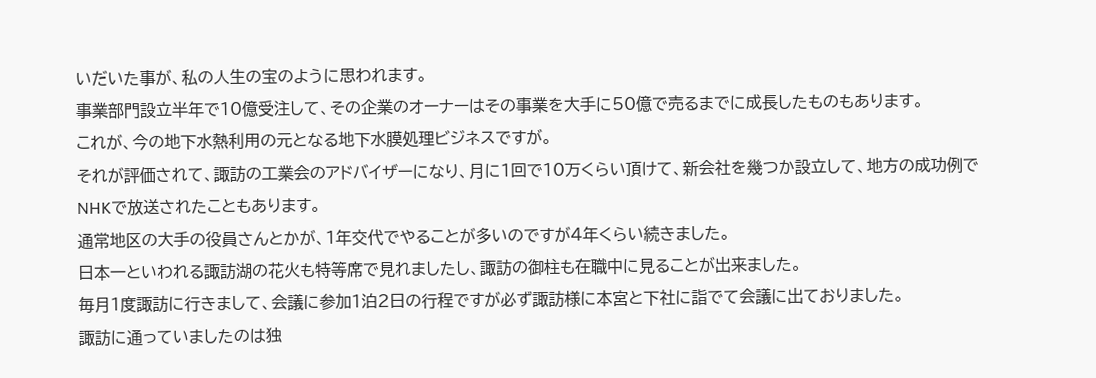いだいた事が、私の人生の宝のように思われます。
事業部門設立半年で10億受注して、その企業のオーナーはその事業を大手に50億で売るまでに成長したものもあります。
これが、今の地下水熱利用の元となる地下水膜処理ビジネスですが。
それが評価されて、諏訪の工業会のアドバイザーになり、月に1回で10万くらい頂けて、新会社を幾つか設立して、地方の成功例でNHKで放送されたこともあります。
通常地区の大手の役員さんとかが、1年交代でやることが多いのですが4年くらい続きました。
日本一といわれる諏訪湖の花火も特等席で見れましたし、諏訪の御柱も在職中に見ることが出来ました。
毎月1度諏訪に行きまして、会議に参加1泊2日の行程ですが必ず諏訪様に本宮と下社に詣でて会議に出ておりました。
諏訪に通っていましたのは独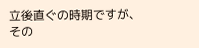立後直ぐの時期ですが、その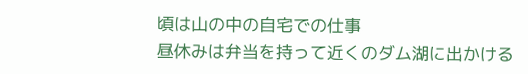頃は山の中の自宅での仕事
昼休みは弁当を持って近くのダム湖に出かける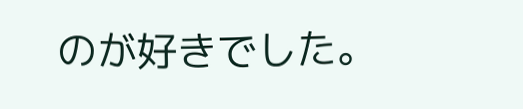のが好きでした。